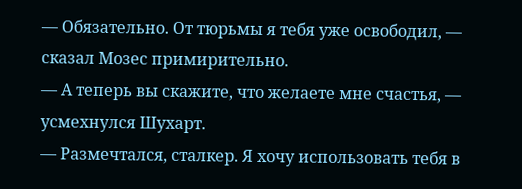— Обязательно. От тюрьмы я тебя уже освободил, — сказал Мозес примирительно.
— А теперь вы скажите, что желаете мне счастья, — усмехнулся Шухарт.
— Размечтался, сталкер. Я хочу использовать тебя в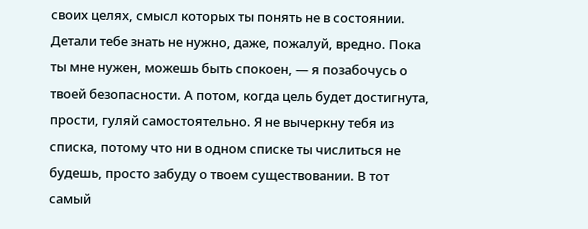своих целях, смысл которых ты понять не в состоянии. Детали тебе знать не нужно, даже, пожалуй, вредно. Пока ты мне нужен, можешь быть спокоен, — я позабочусь о твоей безопасности. А потом, когда цель будет достигнута, прости, гуляй самостоятельно. Я не вычеркну тебя из списка, потому что ни в одном списке ты числиться не будешь, просто забуду о твоем существовании. В тот самый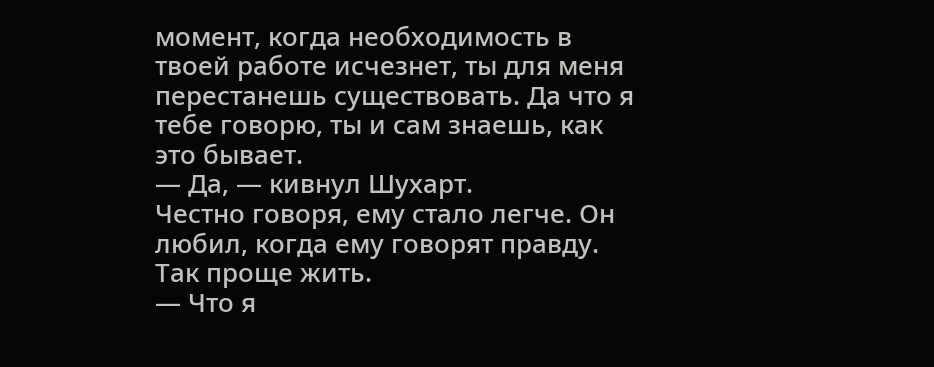момент, когда необходимость в твоей работе исчезнет, ты для меня перестанешь существовать. Да что я тебе говорю, ты и сам знаешь, как это бывает.
— Да, — кивнул Шухарт.
Честно говоря, ему стало легче. Он любил, когда ему говорят правду. Так проще жить.
— Что я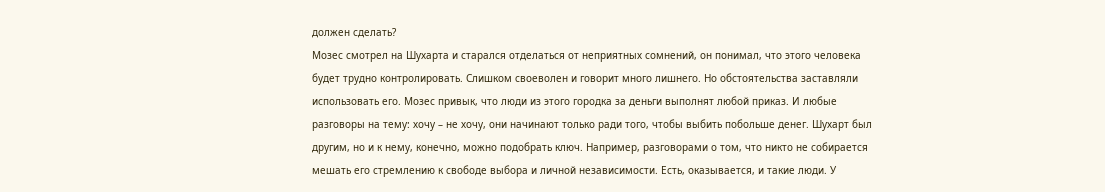должен сделать?
Мозес смотрел на Шухарта и старался отделаться от неприятных сомнений, он понимал, что этого человека будет трудно контролировать. Слишком своеволен и говорит много лишнего. Но обстоятельства заставляли использовать его. Мозес привык, что люди из этого городка за деньги выполнят любой приказ. И любые разговоры на тему: хочу – не хочу, они начинают только ради того, чтобы выбить побольше денег. Шухарт был другим, но и к нему, конечно, можно подобрать ключ. Например, разговорами о том, что никто не собирается мешать его стремлению к свободе выбора и личной независимости. Есть, оказывается, и такие люди. У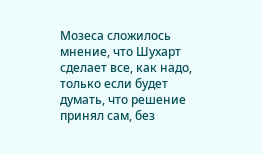Мозеса сложилось мнение, что Шухарт сделает все, как надо, только если будет думать, что решение принял сам, без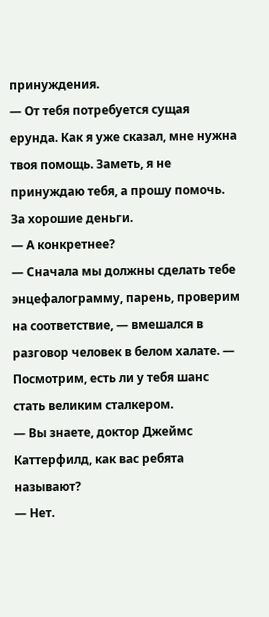принуждения.
— От тебя потребуется сущая ерунда. Как я уже сказал, мне нужна твоя помощь. Заметь, я не принуждаю тебя, а прошу помочь. За хорошие деньги.
— А конкретнее?
— Сначала мы должны сделать тебе энцефалограмму, парень, проверим на соответствие, — вмешался в разговор человек в белом халате. — Посмотрим, есть ли у тебя шанс стать великим сталкером.
— Вы знаете, доктор Джеймс Каттерфилд, как вас ребята называют?
— Нет.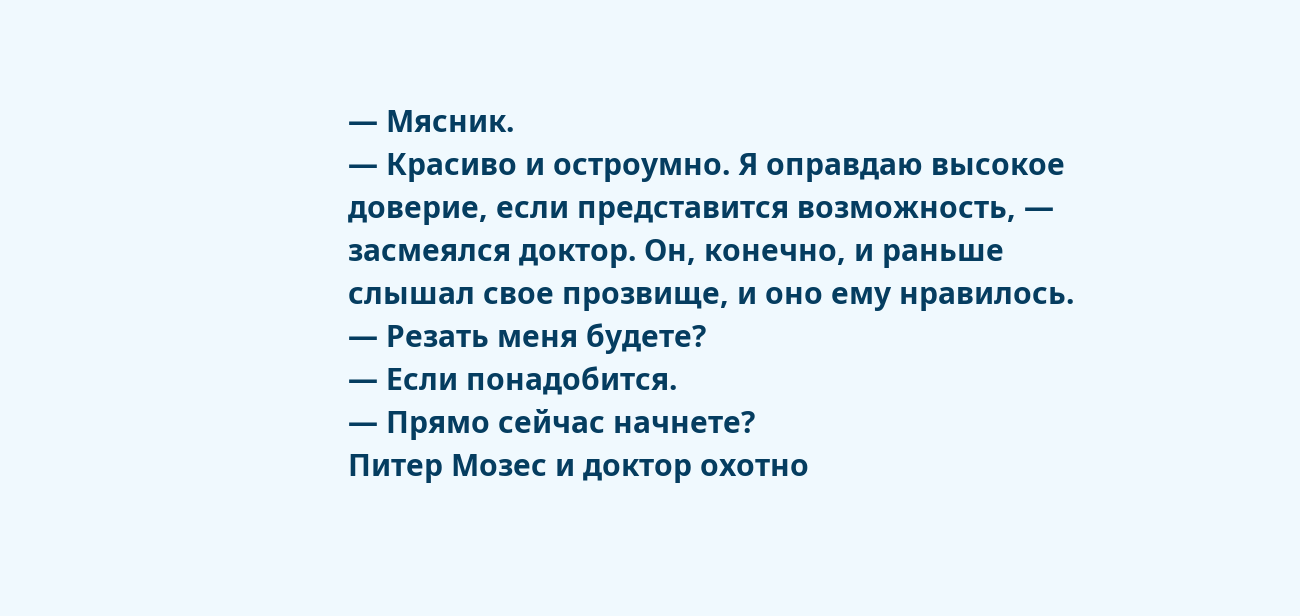— Мясник.
— Красиво и остроумно. Я оправдаю высокое доверие, если представится возможность, — засмеялся доктор. Он, конечно, и раньше слышал свое прозвище, и оно ему нравилось.
— Резать меня будете?
— Если понадобится.
— Прямо сейчас начнете?
Питер Мозес и доктор охотно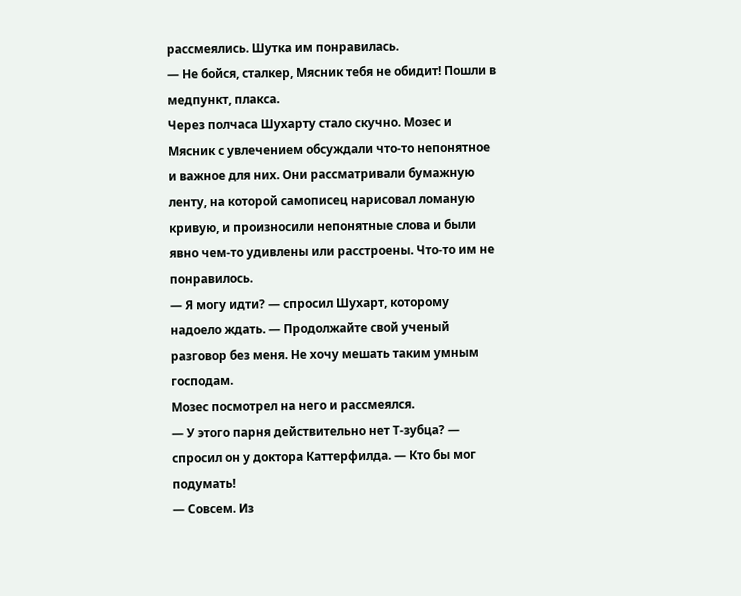рассмеялись. Шутка им понравилась.
— Не бойся, сталкер, Мясник тебя не обидит! Пошли в медпункт, плакса.
Через полчаса Шухарту стало скучно. Мозес и Мясник с увлечением обсуждали что-то непонятное и важное для них. Они рассматривали бумажную ленту, на которой самописец нарисовал ломаную кривую, и произносили непонятные слова и были явно чем-то удивлены или расстроены. Что-то им не понравилось.
— Я могу идти? — спросил Шухарт, которому надоело ждать. — Продолжайте свой ученый разговор без меня. Не хочу мешать таким умным господам.
Мозес посмотрел на него и рассмеялся.
— У этого парня действительно нет Т-зубца? — спросил он у доктора Каттерфилда. — Кто бы мог подумать!
— Совсем. Из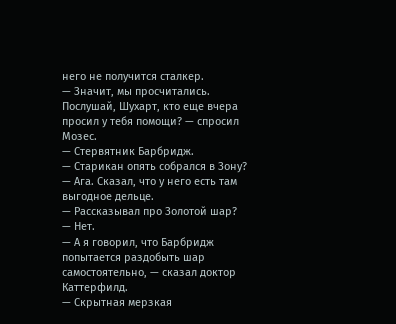него не получится сталкер.
— Значит, мы просчитались. Послушай, Шухарт, кто еще вчера просил у тебя помощи? — спросил Мозес.
— Стервятник Барбридж.
— Старикан опять собрался в Зону?
— Ага. Сказал, что у него есть там выгодное дельце.
— Рассказывал про Золотой шар?
— Нет.
— А я говорил, что Барбридж попытается раздобыть шар самостоятельно, — сказал доктор Каттерфилд.
— Скрытная мерзкая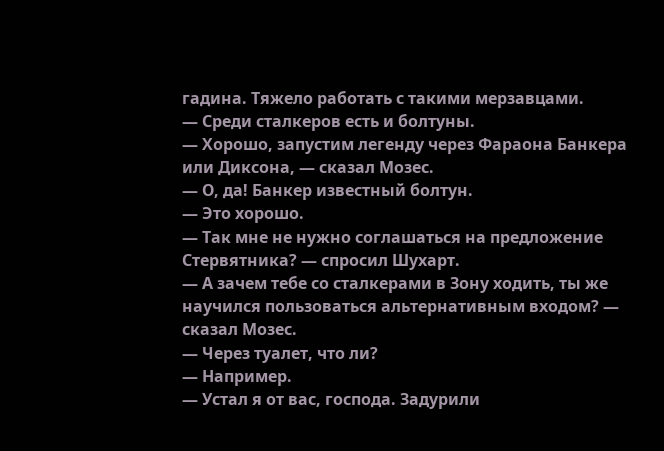гадина. Тяжело работать с такими мерзавцами.
— Среди сталкеров есть и болтуны.
— Хорошо, запустим легенду через Фараона Банкера или Диксона, — сказал Мозес.
— О, да! Банкер известный болтун.
— Это хорошо.
— Так мне не нужно соглашаться на предложение Стервятника? — спросил Шухарт.
— А зачем тебе со сталкерами в Зону ходить, ты же научился пользоваться альтернативным входом? — сказал Мозес.
— Через туалет, что ли?
— Например.
— Устал я от вас, господа. Задурили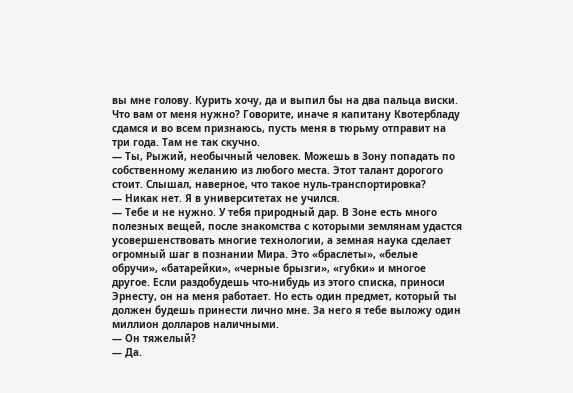вы мне голову. Курить хочу, да и выпил бы на два пальца виски. Что вам от меня нужно? Говорите, иначе я капитану Квотербладу сдамся и во всем признаюсь, пусть меня в тюрьму отправит на три года. Там не так скучно.
— Ты, Рыжий, необычный человек. Можешь в Зону попадать по собственному желанию из любого места. Этот талант дорогого стоит. Слышал, наверное, что такое нуль-транспортировка?
— Никак нет. Я в университетах не учился.
— Тебе и не нужно. У тебя природный дар. В Зоне есть много полезных вещей, после знакомства с которыми землянам удастся усовершенствовать многие технологии, а земная наука сделает огромный шаг в познании Мира. Это «браслеты», «белые обручи», «батарейки», «черные брызги», «губки» и многое другое. Если раздобудешь что-нибудь из этого списка, приноси Эрнесту, он на меня работает. Но есть один предмет, который ты должен будешь принести лично мне. За него я тебе выложу один миллион долларов наличными.
— Он тяжелый?
— Да.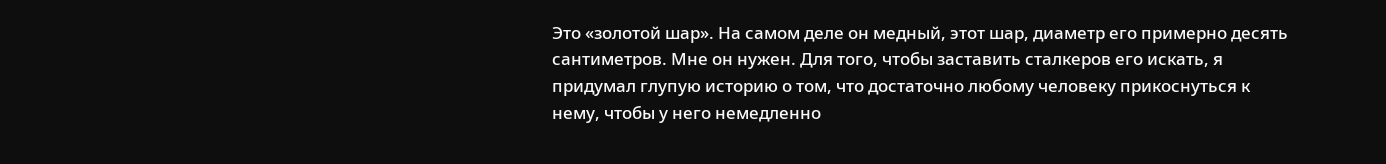Это «золотой шар». На самом деле он медный, этот шар, диаметр его примерно десять сантиметров. Мне он нужен. Для того, чтобы заставить сталкеров его искать, я придумал глупую историю о том, что достаточно любому человеку прикоснуться к нему, чтобы у него немедленно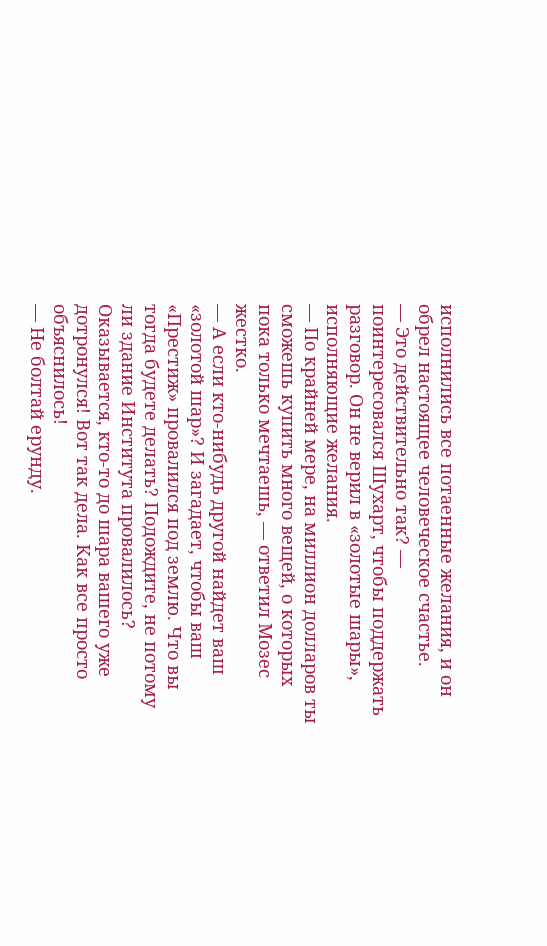исполнились все потаенные желания, и он обрел настоящее человеческое счастье.
— Это действительно так? — поинтересовался Шухарт, чтобы поддержать разговор. Он не верил в «золотые шары», исполняющие желания.
— По крайней мере, на миллион долларов ты сможешь купить много вещей, о которых пока только мечтаешь, — ответил Мозес жестко.
— А если кто-нибудь другой найдет ваш «золотой шар»? И загадает, чтобы ваш «Престиж» провалился под землю. Что вы тогда будете делать? Подождите, не потому ли здание Института провалилось? Оказывается, кто-то до шара вашего уже дотронулся! Вот так дела. Как все просто объяснилось!
— Не болтай ерунду.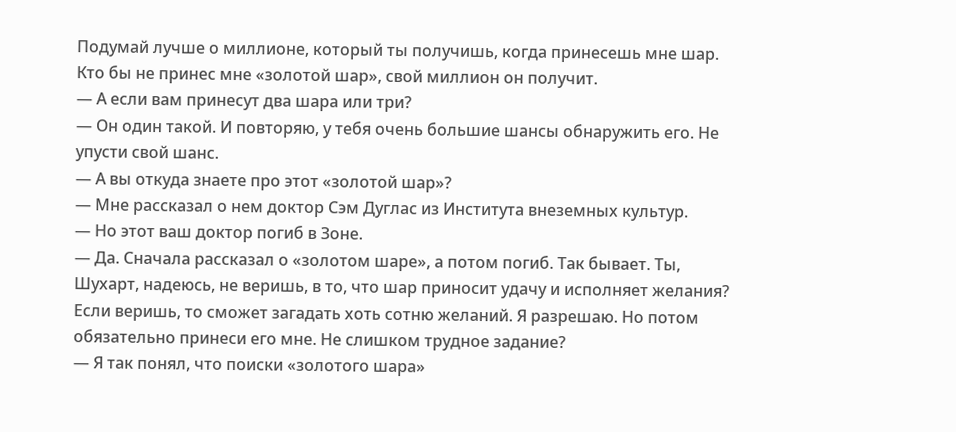Подумай лучше о миллионе, который ты получишь, когда принесешь мне шар. Кто бы не принес мне «золотой шар», свой миллион он получит.
— А если вам принесут два шара или три?
— Он один такой. И повторяю, у тебя очень большие шансы обнаружить его. Не упусти свой шанс.
— А вы откуда знаете про этот «золотой шар»?
— Мне рассказал о нем доктор Сэм Дуглас из Института внеземных культур.
— Но этот ваш доктор погиб в Зоне.
— Да. Сначала рассказал о «золотом шаре», а потом погиб. Так бывает. Ты, Шухарт, надеюсь, не веришь, в то, что шар приносит удачу и исполняет желания? Если веришь, то сможет загадать хоть сотню желаний. Я разрешаю. Но потом обязательно принеси его мне. Не слишком трудное задание?
— Я так понял, что поиски «золотого шара»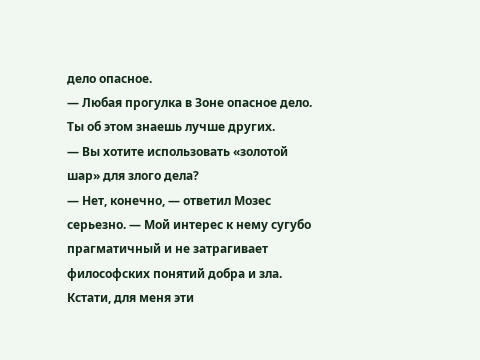дело опасное.
— Любая прогулка в Зоне опасное дело. Ты об этом знаешь лучше других.
— Вы хотите использовать «золотой шар» для злого дела?
— Нет, конечно, — ответил Мозес серьезно. — Мой интерес к нему сугубо прагматичный и не затрагивает философских понятий добра и зла. Кстати, для меня эти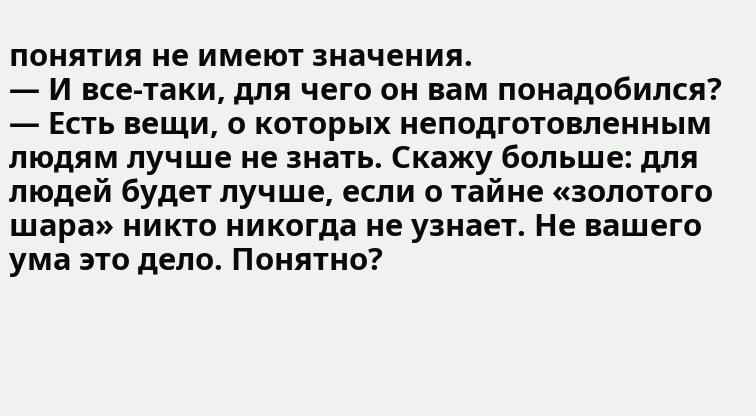понятия не имеют значения.
— И все-таки, для чего он вам понадобился?
— Есть вещи, о которых неподготовленным людям лучше не знать. Скажу больше: для людей будет лучше, если о тайне «золотого шара» никто никогда не узнает. Не вашего ума это дело. Понятно?